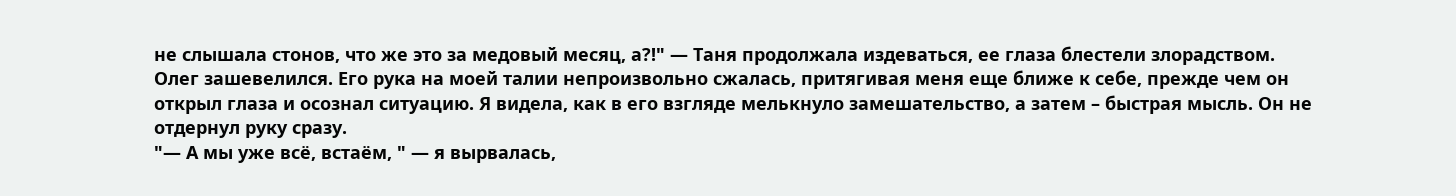не слышала стонов, что же это за медовый месяц, а?!" — Таня продолжала издеваться, ее глаза блестели злорадством.
Олег зашевелился. Его рука на моей талии непроизвольно сжалась, притягивая меня еще ближе к себе, прежде чем он открыл глаза и осознал ситуацию. Я видела, как в его взгляде мелькнуло замешательство, а затем – быстрая мысль. Он не отдернул руку сразу.
"— А мы уже всё, встаём, " — я вырвалась,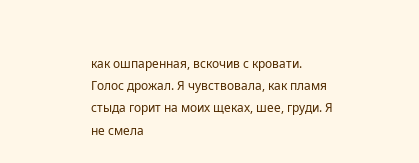как ошпаренная, вскочив с кровати. Голос дрожал. Я чувствовала, как пламя стыда горит на моих щеках, шее, груди. Я не смела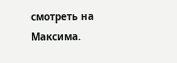смотреть на Максима.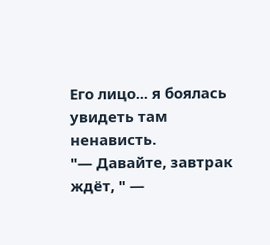Его лицо... я боялась увидеть там ненависть.
"— Давайте, завтрак ждёт, " —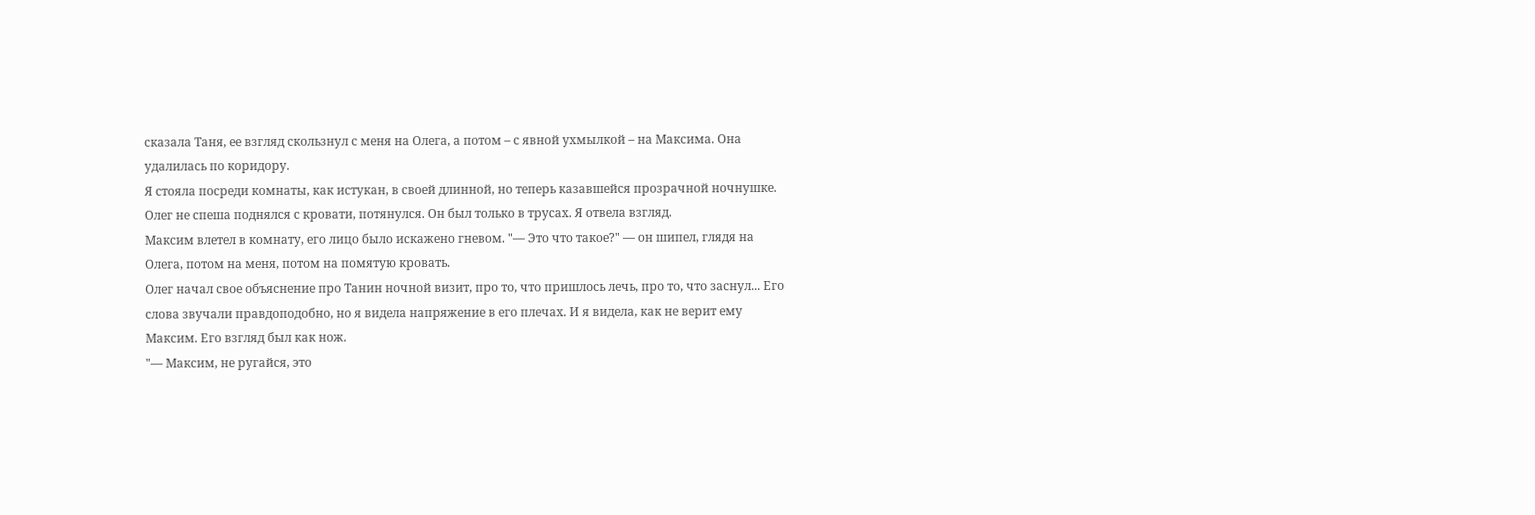сказала Таня, ее взгляд скользнул с меня на Олега, а потом – с явной ухмылкой – на Максима. Она удалилась по коридору.
Я стояла посреди комнаты, как истукан, в своей длинной, но теперь казавшейся прозрачной ночнушке. Олег не спеша поднялся с кровати, потянулся. Он был только в трусах. Я отвела взгляд.
Максим влетел в комнату, его лицо было искажено гневом. "— Это что такое?" — он шипел, глядя на Олега, потом на меня, потом на помятую кровать.
Олег начал свое объяснение про Танин ночной визит, про то, что пришлось лечь, про то, что заснул... Его слова звучали правдоподобно, но я видела напряжение в его плечах. И я видела, как не верит ему Максим. Его взгляд был как нож.
"— Максим, не ругайся, это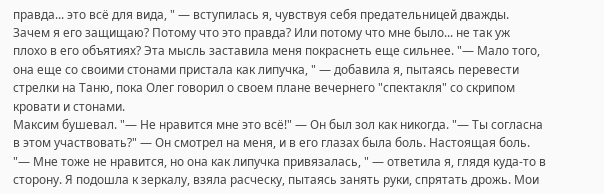правда... это всё для вида, " — вступилась я, чувствуя себя предательницей дважды. Зачем я его защищаю? Потому что это правда? Или потому что мне было... не так уж плохо в его объятиях? Эта мысль заставила меня покраснеть еще сильнее. "— Мало того, она еще со своими стонами пристала как липучка, " — добавила я, пытаясь перевести стрелки на Таню, пока Олег говорил о своем плане вечернего "спектакля" со скрипом кровати и стонами.
Максим бушевал. "— Не нравится мне это всё!" — Он был зол как никогда. "— Ты согласна в этом участвовать?" — Он смотрел на меня, и в его глазах была боль. Настоящая боль.
"— Мне тоже не нравится, но она как липучка привязалась, " — ответила я, глядя куда-то в сторону. Я подошла к зеркалу, взяла расческу, пытаясь занять руки, спрятать дрожь. Мои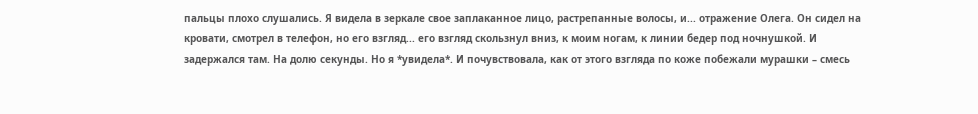пальцы плохо слушались. Я видела в зеркале свое заплаканное лицо, растрепанные волосы, и... отражение Олега. Он сидел на кровати, смотрел в телефон, но его взгляд... его взгляд скользнул вниз, к моим ногам, к линии бедер под ночнушкой. И задержался там. На долю секунды. Но я *увидела*. И почувствовала, как от этого взгляда по коже побежали мурашки – смесь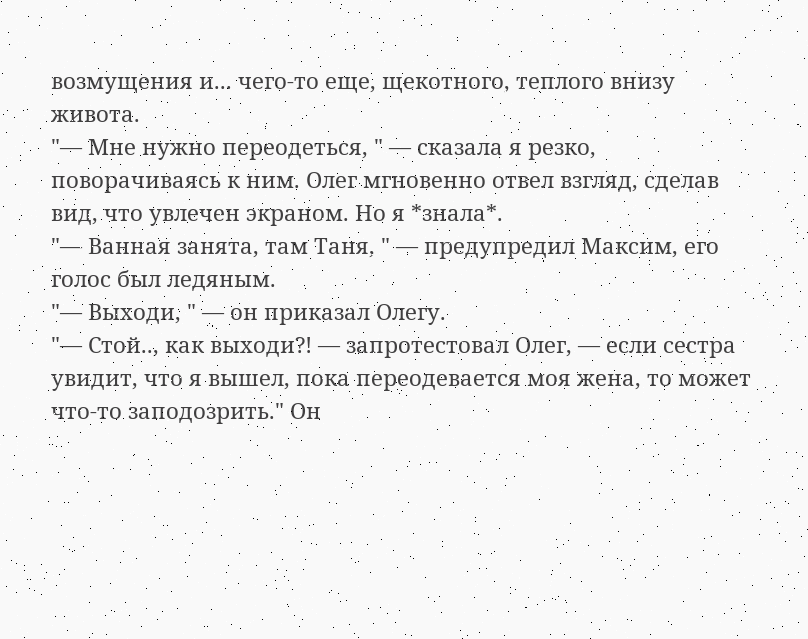возмущения и... чего-то еще, щекотного, теплого внизу живота.
"— Мне нужно переодеться, " — сказала я резко, поворачиваясь к ним. Олег мгновенно отвел взгляд, сделав вид, что увлечен экраном. Но я *знала*.
"— Ванная занята, там Таня, " — предупредил Максим, его голос был ледяным.
"— Выходи, " — он приказал Олегу.
"— Стой.., как выходи?! — запротестовал Олег, — если сестра увидит, что я вышел, пока переодевается моя жена, то может что-то заподозрить." Он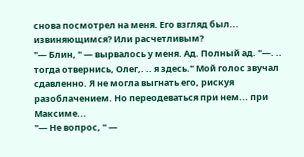снова посмотрел на меня. Его взгляд был... извиняющимся? Или расчетливым?
"— Блин, " — вырвалось у меня. Ад. Полный ад. "—. .. тогда отвернись, Олег,. .. я здесь." Мой голос звучал сдавленно. Я не могла выгнать его, рискуя разоблачением. Но переодеваться при нем... при Максиме...
"— Не вопрос, " —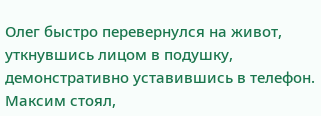Олег быстро перевернулся на живот, уткнувшись лицом в подушку, демонстративно уставившись в телефон. Максим стоял,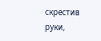скрестив руки,